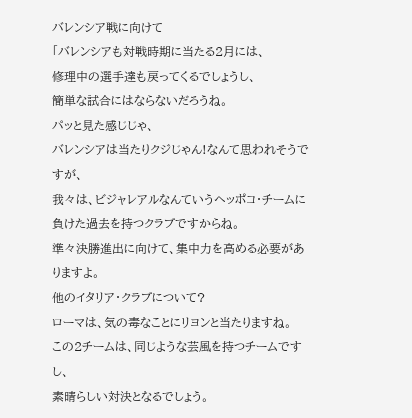バレンシア戦に向けて
「バレンシアも対戦時期に当たる2月には、
修理中の選手達も戻ってくるでしょうし、
簡単な試合にはならないだろうね。
パッと見た感じじゃ、
バレンシアは当たりクジじゃん!なんて思われそうですが、
我々は、ビジャレアルなんていうヘッポコ・チームに
負けた過去を持つクラブですからね。
準々決勝進出に向けて、集中力を高める必要がありますよ。
他のイタリア・クラブについて?
ローマは、気の毒なことにリヨンと当たりますね。
この2チームは、同じような芸風を持つチームですし、
素晴らしい対決となるでしょう。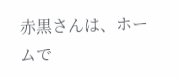赤黒さんは、ホームで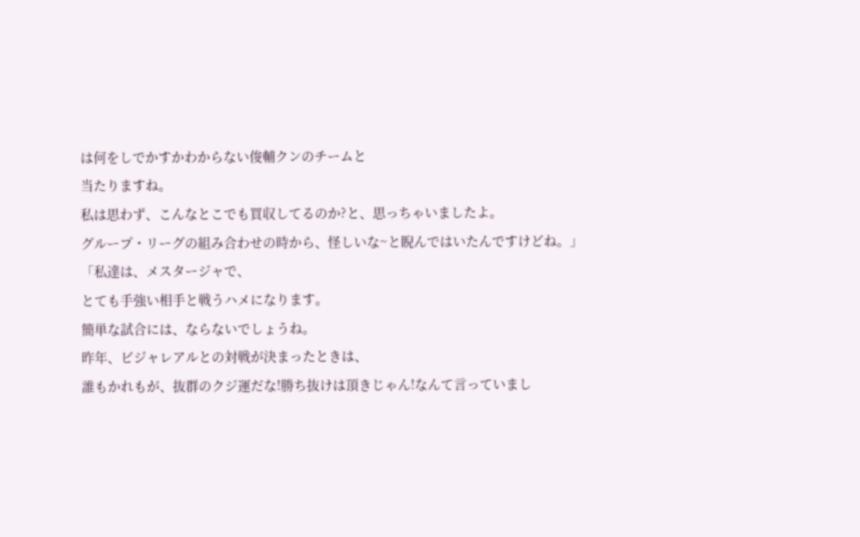は何をしでかすかわからない俊輔クンのチームと
当たりますね。
私は思わず、こんなとこでも買収してるのか?と、思っちゃいましたよ。
グループ・リーグの組み合わせの時から、怪しいな~と睨んではいたんですけどね。」
「私達は、メスタージャで、
とても手強い相手と戦うハメになります。
簡単な試合には、ならないでしょうね。
昨年、ビジャレアルとの対戦が決まったときは、
誰もかれもが、抜群のクジ運だな!勝ち抜けは頂きじゃん!なんて言っていまし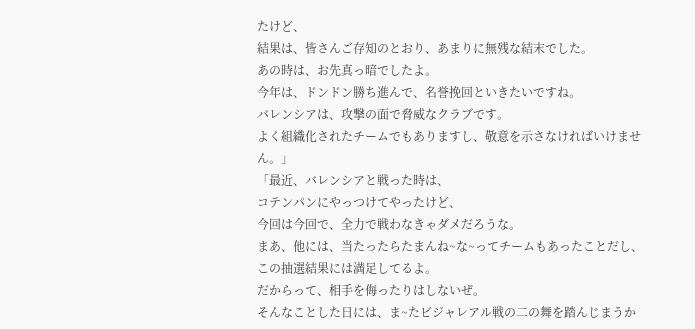たけど、
結果は、皆さんご存知のとおり、あまりに無残な結末でした。
あの時は、お先真っ暗でしたよ。
今年は、ドンドン勝ち進んで、名誉挽回といきたいですね。
バレンシアは、攻撃の面で脅威なクラブです。
よく組織化されたチームでもありますし、敬意を示さなければいけません。」
「最近、バレンシアと戦った時は、
コテンパンにやっつけてやったけど、
今回は今回で、全力で戦わなきゃダメだろうな。
まあ、他には、当たったらたまんね~な~ってチームもあったことだし、
この抽選結果には満足してるよ。
だからって、相手を侮ったりはしないぜ。
そんなことした日には、ま~たビジャレアル戦の二の舞を踏んじまうか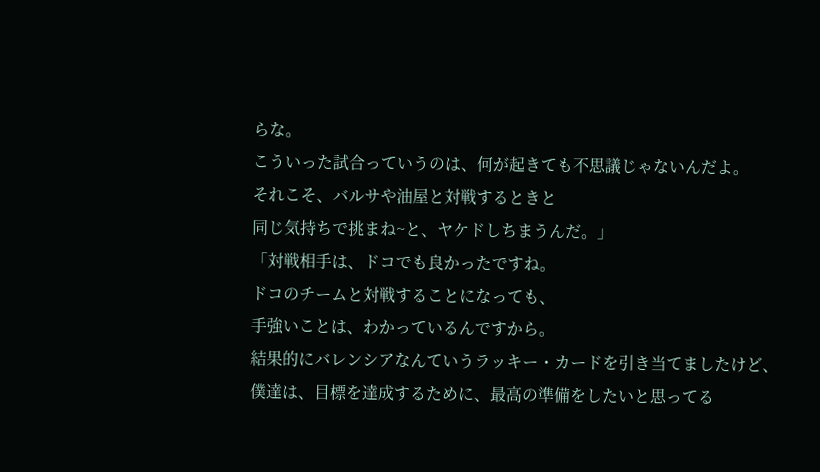らな。
こういった試合っていうのは、何が起きても不思議じゃないんだよ。
それこそ、バルサや油屋と対戦するときと
同じ気持ちで挑まね~と、ヤケドしちまうんだ。」
「対戦相手は、ドコでも良かったですね。
ドコのチームと対戦することになっても、
手強いことは、わかっているんですから。
結果的にバレンシアなんていうラッキー・カードを引き当てましたけど、
僕達は、目標を達成するために、最高の準備をしたいと思ってる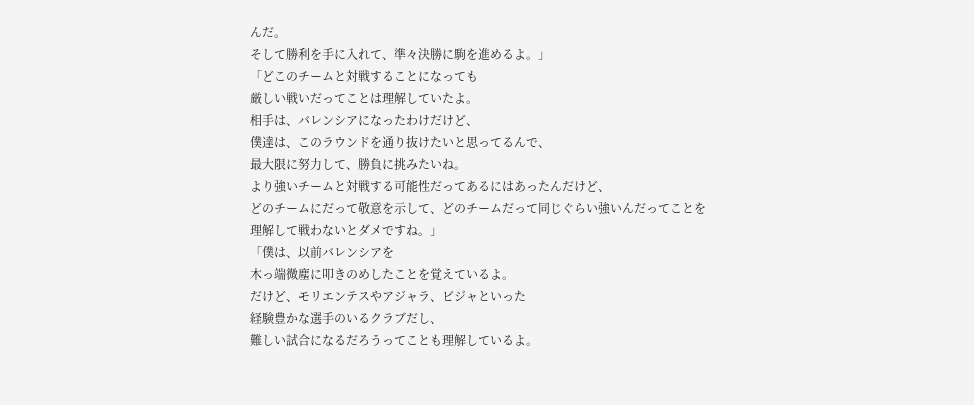んだ。
そして勝利を手に入れて、準々決勝に駒を進めるよ。」
「どこのチームと対戦することになっても
厳しい戦いだってことは理解していたよ。
相手は、バレンシアになったわけだけど、
僕達は、このラウンドを通り抜けたいと思ってるんで、
最大限に努力して、勝負に挑みたいね。
より強いチームと対戦する可能性だってあるにはあったんだけど、
どのチームにだって敬意を示して、どのチームだって同じぐらい強いんだってことを
理解して戦わないとダメですね。」
「僕は、以前バレンシアを
木っ端微塵に叩きのめしたことを覚えているよ。
だけど、モリエンテスやアジャラ、ビジャといった
経験豊かな選手のいるクラブだし、
難しい試合になるだろうってことも理解しているよ。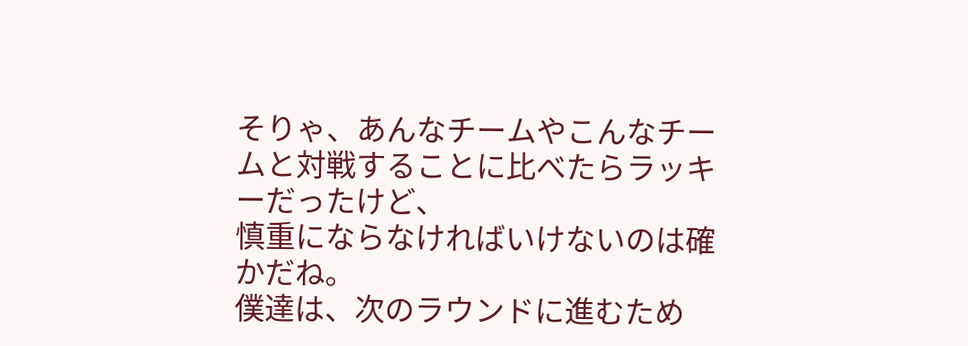そりゃ、あんなチームやこんなチームと対戦することに比べたらラッキーだったけど、
慎重にならなければいけないのは確かだね。
僕達は、次のラウンドに進むため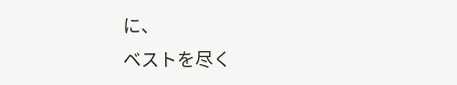に、
ベストを尽く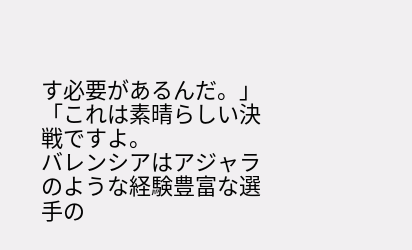す必要があるんだ。」
「これは素晴らしい決戦ですよ。
バレンシアはアジャラのような経験豊富な選手の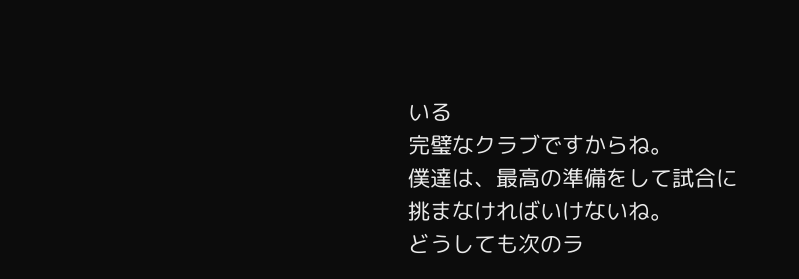いる
完璧なクラブですからね。
僕達は、最高の準備をして試合に挑まなければいけないね。
どうしても次のラ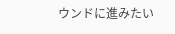ウンドに進みたい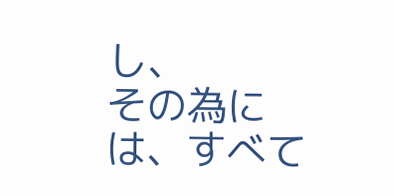し、
その為には、すべて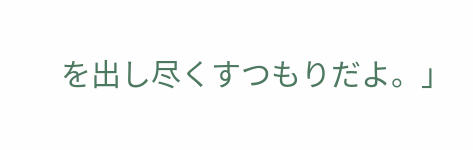を出し尽くすつもりだよ。」